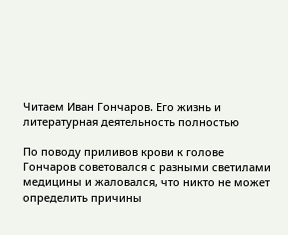Читаем Иван Гончаров. Его жизнь и литературная деятельность полностью

По поводу приливов крови к голове Гончаров советовался с разными светилами медицины и жаловался, что никто не может определить причины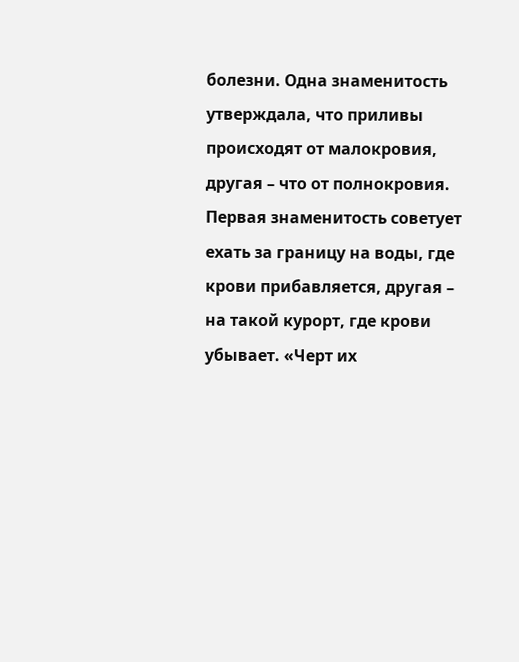болезни. Одна знаменитость утверждала, что приливы происходят от малокровия, другая – что от полнокровия. Первая знаменитость советует ехать за границу на воды, где крови прибавляется, другая – на такой курорт, где крови убывает. «Черт их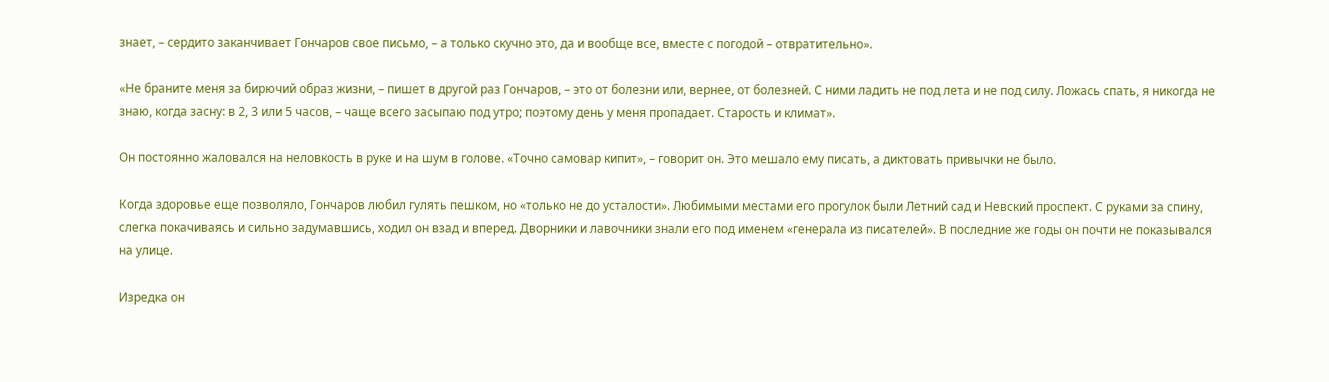знает, – сердито заканчивает Гончаров свое письмо, – а только скучно это, да и вообще все, вместе с погодой – отвратительно».

«Не браните меня за бирючий образ жизни, – пишет в другой раз Гончаров, – это от болезни или, вернее, от болезней. С ними ладить не под лета и не под силу. Ложась спать, я никогда не знаю, когда засну: в 2, 3 или 5 часов, – чаще всего засыпаю под утро; поэтому день у меня пропадает. Старость и климат».

Он постоянно жаловался на неловкость в руке и на шум в голове. «Точно самовар кипит», – говорит он. Это мешало ему писать, а диктовать привычки не было.

Когда здоровье еще позволяло, Гончаров любил гулять пешком, но «только не до усталости». Любимыми местами его прогулок были Летний сад и Невский проспект. С руками за спину, слегка покачиваясь и сильно задумавшись, ходил он взад и вперед. Дворники и лавочники знали его под именем «генерала из писателей». В последние же годы он почти не показывался на улице.

Изредка он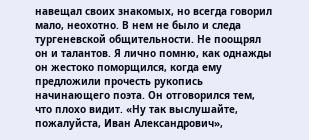навещал своих знакомых, но всегда говорил мало, неохотно. В нем не было и следа тургеневской общительности. Не поощрял он и талантов. Я лично помню, как однажды он жестоко поморщился, когда ему предложили прочесть рукопись начинающего поэта. Он отговорился тем, что плохо видит. «Ну так выслушайте, пожалуйста, Иван Александрович»,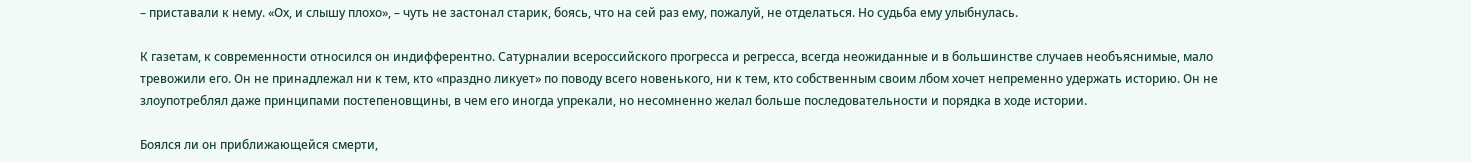– приставали к нему. «Ох, и слышу плохо», – чуть не застонал старик, боясь, что на сей раз ему, пожалуй, не отделаться. Но судьба ему улыбнулась.

К газетам, к современности относился он индифферентно. Сатурналии всероссийского прогресса и регресса, всегда неожиданные и в большинстве случаев необъяснимые, мало тревожили его. Он не принадлежал ни к тем, кто «праздно ликует» по поводу всего новенького, ни к тем, кто собственным своим лбом хочет непременно удержать историю. Он не злоупотреблял даже принципами постепеновщины, в чем его иногда упрекали, но несомненно желал больше последовательности и порядка в ходе истории.

Боялся ли он приближающейся смерти,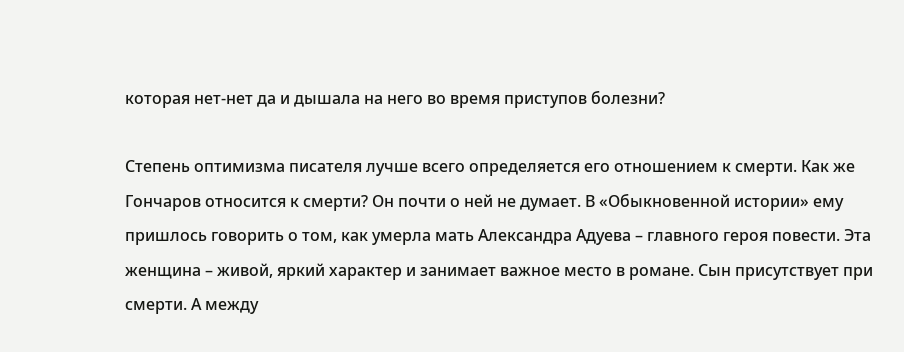которая нет-нет да и дышала на него во время приступов болезни?

Степень оптимизма писателя лучше всего определяется его отношением к смерти. Как же Гончаров относится к смерти? Он почти о ней не думает. В «Обыкновенной истории» ему пришлось говорить о том, как умерла мать Александра Адуева – главного героя повести. Эта женщина – живой, яркий характер и занимает важное место в романе. Сын присутствует при смерти. А между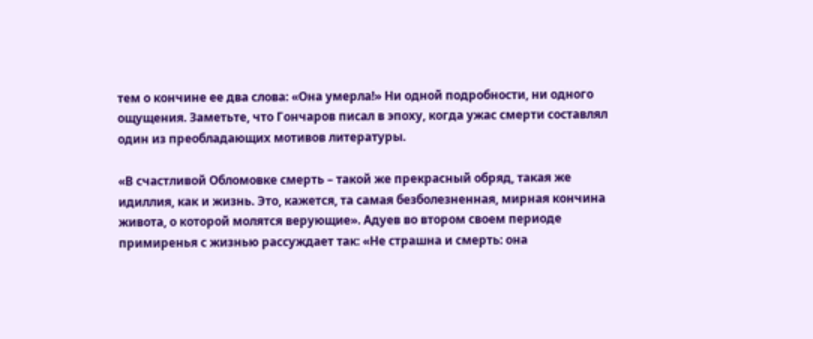тем о кончине ее два слова: «Она умерла!» Ни одной подробности, ни одного ощущения. Заметьте, что Гончаров писал в эпоху, когда ужас смерти составлял один из преобладающих мотивов литературы.

«В счастливой Обломовке смерть – такой же прекрасный обряд, такая же идиллия, как и жизнь. Это, кажется, та самая безболезненная, мирная кончина живота, о которой молятся верующие». Адуев во втором своем периоде примиренья с жизнью рассуждает так: «Не страшна и смерть: она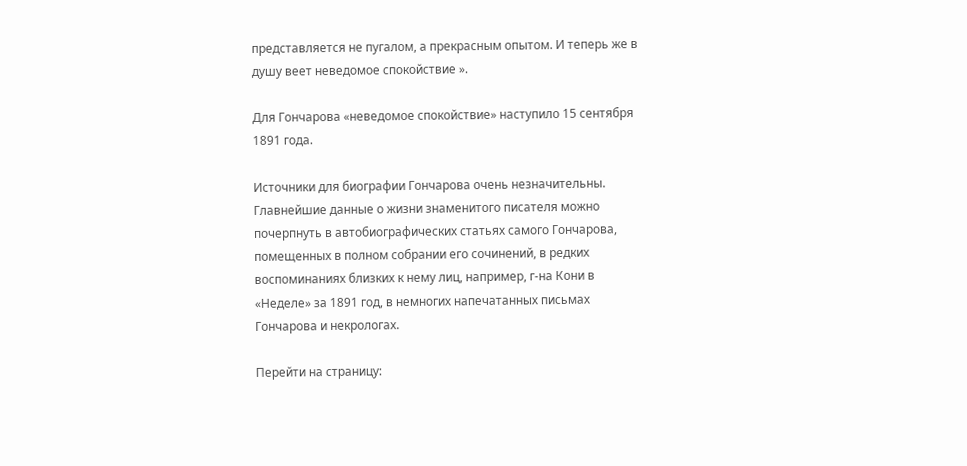представляется не пугалом, а прекрасным опытом. И теперь же в душу веет неведомое спокойствие ».

Для Гончарова «неведомое спокойствие» наступило 15 сентября 1891 года.

Источники для биографии Гончарова очень незначительны. Главнейшие данные о жизни знаменитого писателя можно почерпнуть в автобиографических статьях самого Гончарова, помещенных в полном собрании его сочинений, в редких воспоминаниях близких к нему лиц, например, г-на Кони в «Неделе» за 1891 год, в немногих напечатанных письмах Гончарова и некрологах.

Перейти на страницу: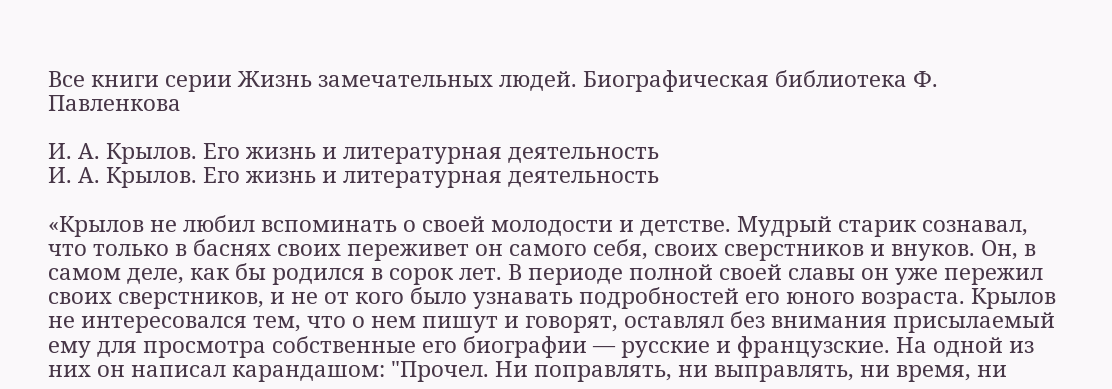Все книги серии Жизнь замечательных людей. Биографическая библиотека Ф. Павленкова

И. А. Крылов. Его жизнь и литературная деятельность
И. А. Крылов. Его жизнь и литературная деятельность

«Крылов не любил вспоминать о своей молодости и детстве. Мудрый старик сознавал, что только в баснях своих переживет он самого себя, своих сверстников и внуков. Он, в самом деле, как бы родился в сорок лет. В периоде полной своей славы он уже пережил своих сверстников, и не от кого было узнавать подробностей его юного возраста. Крылов не интересовался тем, что о нем пишут и говорят, оставлял без внимания присылаемый ему для просмотра собственные его биографии — русские и французские. На одной из них он написал карандашом: "Прочел. Ни поправлять, ни выправлять, ни время, ни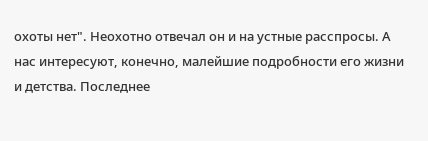охоты нет". Неохотно отвечал он и на устные расспросы. А нас интересуют, конечно, малейшие подробности его жизни и детства. Последнее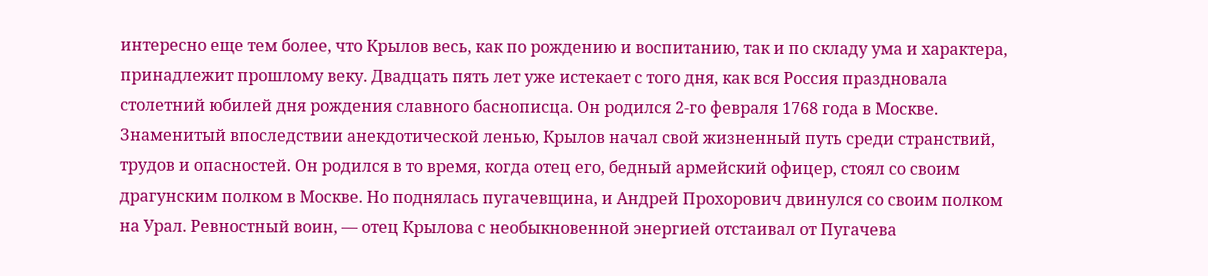интересно еще тем более, что Крылов весь, как по рождению и воспитанию, так и по складу ума и характера, принадлежит прошлому веку. Двадцать пять лет уже истекает с того дня, как вся Россия праздновала столетний юбилей дня рождения славного баснописца. Он родился 2-го февраля 1768 года в Москве. Знаменитый впоследствии анекдотической ленью, Крылов начал свой жизненный путь среди странствий, трудов и опасностей. Он родился в то время, когда отец его, бедный армейский офицер, стоял со своим драгунским полком в Москве. Но поднялась пугачевщина, и Андрей Прохорович двинулся со своим полком на Урал. Ревностный воин, — отец Крылова с необыкновенной энергией отстаивал от Пугачева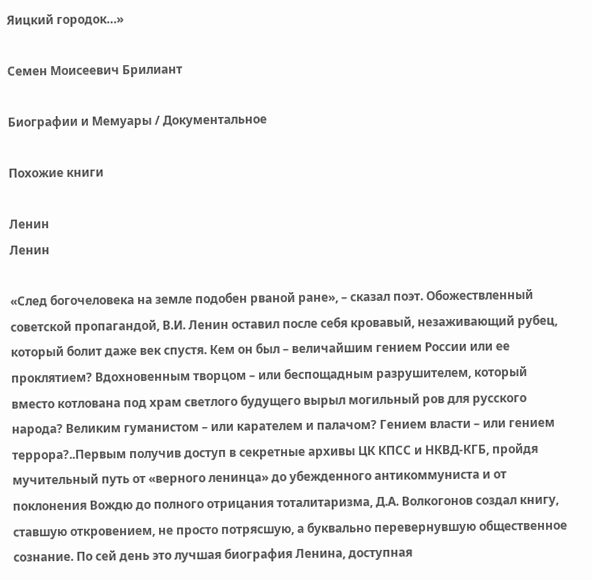Яицкий городок…»

Семен Моисеевич Брилиант

Биографии и Мемуары / Документальное

Похожие книги

Ленин
Ленин

«След богочеловека на земле подобен рваной ране», – сказал поэт. Обожествленный советской пропагандой, В.И. Ленин оставил после себя кровавый, незаживающий рубец, который болит даже век спустя. Кем он был – величайшим гением России или ее проклятием? Вдохновенным творцом – или беспощадным разрушителем, который вместо котлована под храм светлого будущего вырыл могильный ров для русского народа? Великим гуманистом – или карателем и палачом? Гением власти – или гением террора?..Первым получив доступ в секретные архивы ЦК КПСС и НКВД-КГБ, пройдя мучительный путь от «верного ленинца» до убежденного антикоммуниста и от поклонения Вождю до полного отрицания тоталитаризма, Д.А. Волкогонов создал книгу, ставшую откровением, не просто потрясшую, а буквально перевернувшую общественное сознание. По сей день это лучшая биография Ленина, доступная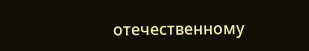отечественному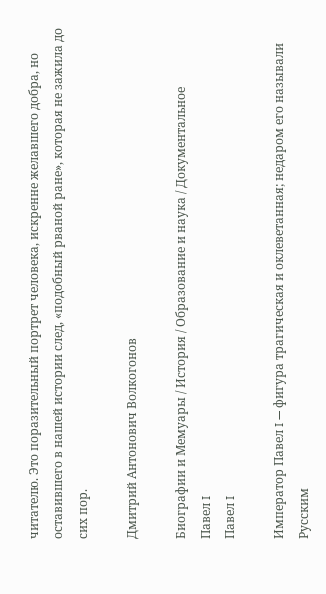читателю. Это поразительный портрет человека, искренне желавшего добра, но оставившего в нашей истории след, «подобный рваной ране», которая не зажила до сих пор.

Дмитрий Антонович Волкогонов

Биографии и Мемуары / История / Образование и наука / Документальное
Павел I
Павел I

Император Павел I — фигура трагическая и оклеветанная; недаром его называли Русским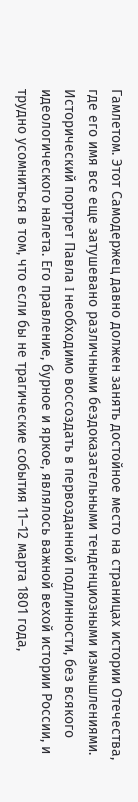Гамлетом. Этот Самодержец давно должен занять достойное место на страницах истории Отечества, где его имя все еще затушевано различными бездоказательными тенденциозными измышлениями. Исторический портрет Павла I необходимо воссоздать в первозданной подлинности, без всякого идеологического налета. Его правление, бурное и яркое, являлось важной вехой истории России, и трудно усомниться в том, что если бы не трагические события 11–12 марта 1801 года,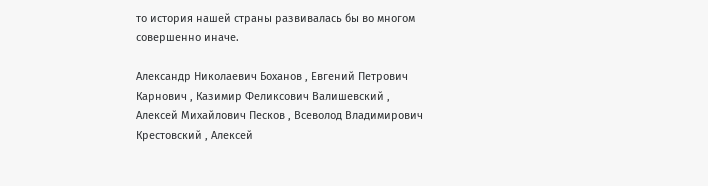то история нашей страны развивалась бы во многом совершенно иначе.

Александр Николаевич Боханов , Евгений Петрович Карнович , Казимир Феликсович Валишевский , Алексей Михайлович Песков , Всеволод Владимирович Крестовский , Алексей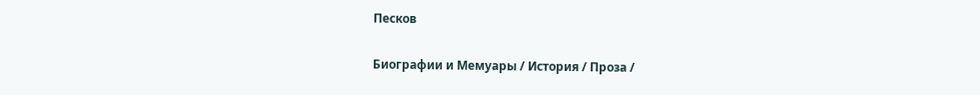Песков

Биографии и Мемуары / История / Проза /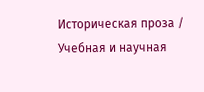Историческая проза / Учебная и научная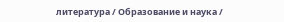литература / Образование и наука /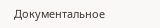Документальное